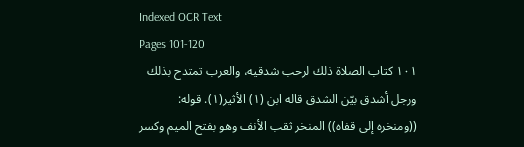Indexed OCR Text
Pages 101-120
١٠١ كتاب الصلاة ذلك لرحب شدقيه، والعرب تمتدح بذلك ورجل أشدق بيّن الشدق قاله ابن (١) الأثير(١). قوله: ((ومنخره إلى قفاه)) المنخر ثقب الأنف وهو بفتح الميم وكسر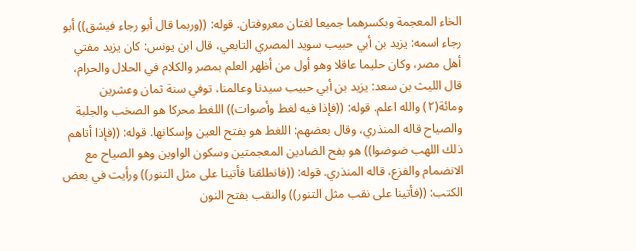الخاء المعجمة وبكسرهما جميعا لغتان معروفتان. قوله: ((وربما قال أبو رجاء فيشق)) أبو رجاء اسمه: يزيد بن أبي حبيب سويد المصري التابعي، قال ابن يونس: كان يزيد مفتي أهل مصر، وكان حليما عاقلا وهو أول من أظهر العلم بمصر والكلام في الحلال والحرام، قال الليث بن سعد: يزيد بن أبي حبيب سيدنا وعالمنا، توفي سنة ثمان وعشرين ومائة(٢) والله اعلم. قوله: ((فإذا فيه لغط وأصوات)) اللغط محركا هو الصخب والجلبة والصياح قاله المنذري، وقال بعضهم: اللغط هو بفتح العين وإسكانها. قوله: ((فإذا أتاهم ذلك اللهب ضوضوا)) هو بفح الضادين المعجمتين وسكون الواوين وهو الصياح مع الانضمام والفزع، قاله المنذري. قوله: ((فانطلقنا فأتينا على مثل التنور)) ورأيت في بعض الكتب: ((فأتينا على نقب مثل التنور)) والنقب بفتح النون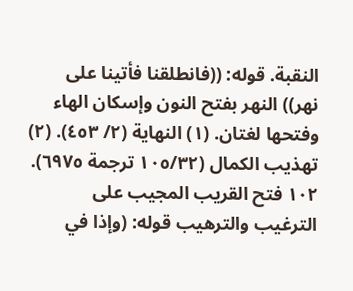النقبة. قوله: ((فانطلقنا فأتينا على نهر)) النهر بفتح النون وإسكان الهاء وفتحها لغتان. (١) النهاية (٢/ ٤٥٣). (٢) تهذيب الكمال (١٠٥/٣٢ ترجمة ٦٩٧٥). ١٠٢ فتح القريب المجيب على الترغيب والترهيب قوله: (وإذا في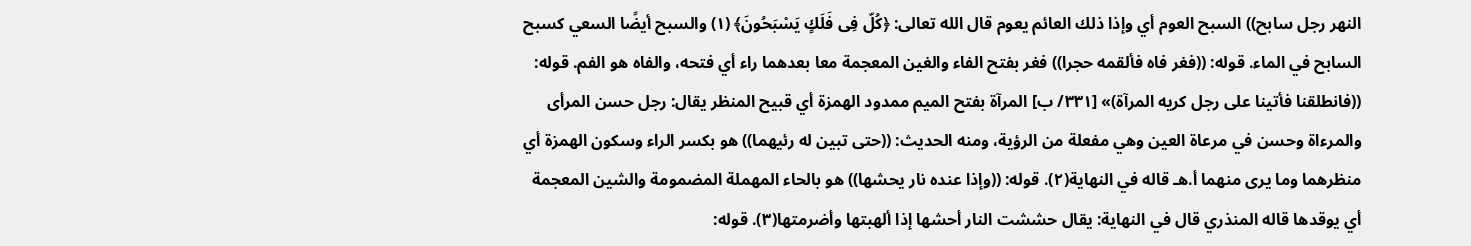النهر رجل سابح)) السبح العوم أي وإذا ذلك العائم يعوم قال الله تعالى: ﴿كُلّ فِى فَلَكٍ يَسْبَحُونَ﴾ (١) والسبح أيضًا السعي كسبح السابح في الماء. قوله: ((فغر فاه فألقمه حجرا)) فغر بفتح الفاء والغين المعجمة معا بعدهما راء أي فتحه، والفاه هو الفم. قوله: ((فانطلقنا فأتينا على رجل كريه المرآة)» [٣٣١/ ب] المرآة بفتح الميم ممدود الهمزة أي قبيح المنظر يقال: رجل حسن المرأى والمرءاة وحسن في مرعاة العين وهي مفعلة من الرؤية، ومنه الحديث: ((حتی تبین له رئیهما)) هو بكسر الراء وسكون الهمزة أي منظرهما وما يرى منهما أ.هـ قاله في النهاية(٢). قوله: ((وإذا عنده نار يحشها)) هو بالحاء المهملة المضمومة والشين المعجمة أي يوقدها قاله المنذري قال في النهاية: يقال حششت النار أحشها إذا ألهبتها وأضرمتها(٣). قوله: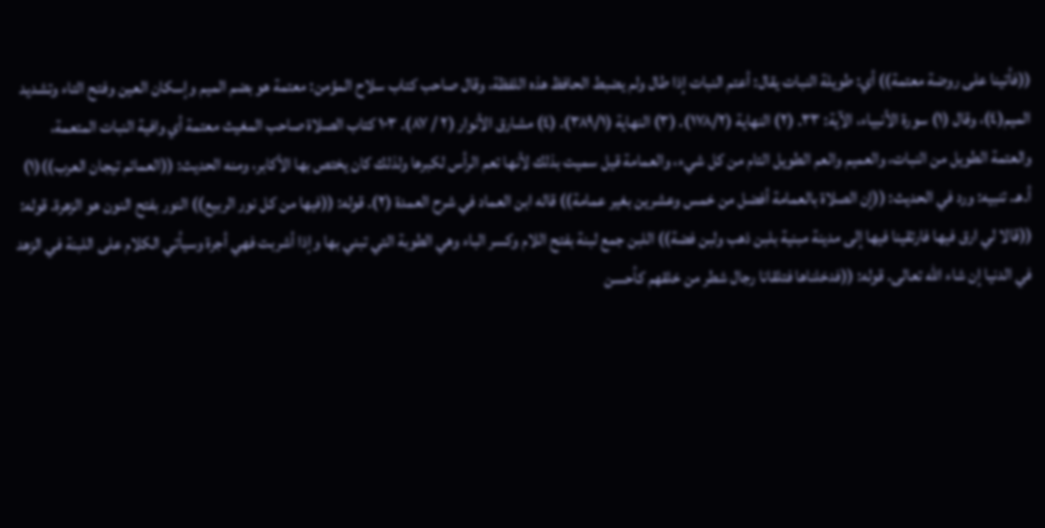((فأتينا على روضة معتمة)) أي: طويلة النبات يقال: أعتم النبات إذا طال ولم يضبط الحافظ هذه اللفظة، وقال صاحب كتاب سلاح المؤمن: معتمة هو بضم الميم وإسكان العين وفتح التاء وتشديد الميم(٤)، وقال (١) سورة الأنبياء، الآية: ٣٣. (٢) النهاية (١٧٨/٢). (٣) النهاية (٣٨٩/١). (٤) مشارق الأنوار (٢ / ٨٧). ١٠٣ كتاب الصلاة صاحب المغيث معتمة أي وافية النبات المتعمة، والعتمة الطويل من النبات، والعميم والعم الطويل التام من كل شيء، والعمامة قيل سميت بذلك لأنها تعم الرأس لكبرها ولذلك كان يختص بها الأكابر، ومنه الحديث: ((العمائم تيجان العرب))(١) أ.هـ. تنبيه: ورد في الحديث: ((إن الصلاة بالعمامة أفضل من خمس وعشرين بغير عمامة)) قاله ابن العماد في شرح العمدة (٢). قوله: ((فيها من كل نور الربيع)) النور بفتح النون هو الزهرة. قوله: ((قالا لي ارق فيها فارتقينا فيها إلى مدينة مبنية بلبن ذهب ولبن فضة)) اللبن جمع لبنة بفتح اللام وكسر الباء وهي الطوبة التي تبني بها وإذا أشربت فهي أجرة وسيأتي الكلام على اللبنة في الزهد في الدنيا إن شاء الله تعالى. قوله: ((فدخلناها فتلقانا رجال شطر من خلقهم كأحسن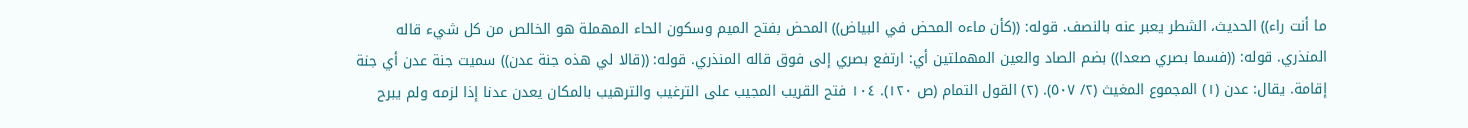ما أنت راء)) الحديث، الشطر يعبر عنه بالنصف. قوله: ((كأن ماءه المحض في البياض)) المحض بفتح الميم وسكون الحاء المهملة هو الخالص من كل شيء قاله المنذري. قوله: ((فسما بصري صعدا)) بضم الصاد والعين المهملتين أي: ارتفع بصري إلی فوق قاله المنذري. قوله: ((قالا لي هذه جنة عدن)) سميت جنة عدن أي جنة إقامة. يقال: عدن (١) المجموع المغيث (٢/ ٥٠٧). (٢) القول التمام (ص ١٢٠). ١٠٤ فتح القريب المجيب على الترغيب والترهيب بالمكان يعدن عدنا إذا لزمه ولم يبرح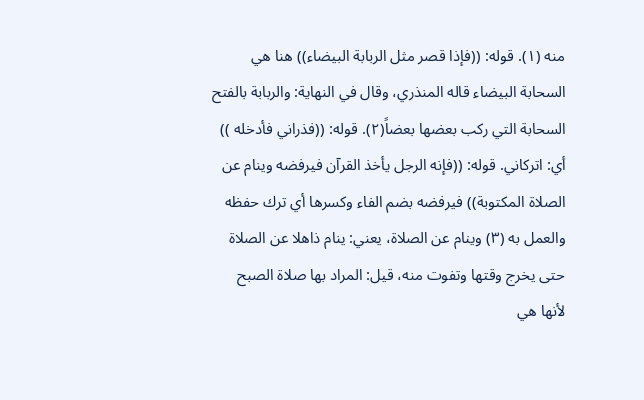منه (١). قوله: ((فإذا قصر مثل الربابة البيضاء)) هنا هي السحابة البيضاء قاله المنذري، وقال في النهاية: والربابة بالفتح السحابة التي ركب بعضها بعضاً(٢). قوله: ((فذراني فأدخله )) أي: اتركاني. قوله: ((فإنه الرجل يأخذ القرآن فيرفضه وينام عن الصلاة المكتوبة)) فيرفضه بضم الفاء وكسرها أي ترك حفظه والعمل به (٣) وينام عن الصلاة، يعني: ينام ذاهلا عن الصلاة حتى يخرج وقتها وتفوت منه، قيل: المراد بها صلاة الصبح لأنها هي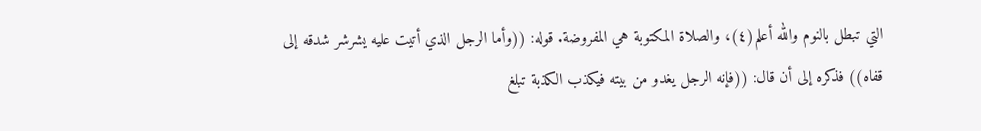التي تبطل بالنوم والله أعلم(٤)، والصلاة المكتوبة هي المفروضة. قوله: ((وأما الرجل الذي أتيت عليه يشرشر شدقه إلى قفاه)) فذكره إلى أن قال: ((فإنه الرجل يغدو من بيته فيكذب الكذبة تبلغ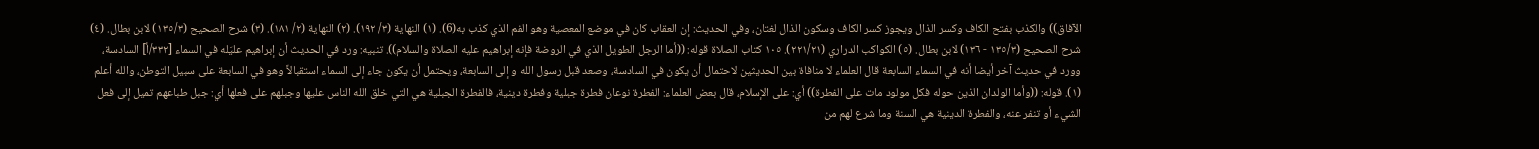الآفاق)) والكذب بفتح الكاف وكسر الذال ويجوز كسر الكاف وسكون الذال لغتان، وفي الحديث: إن العقاب كان في موضع المعصية وهو الفم الذي كذب به(6). (١) النهاية (٣/ ١٩٢). (٢) النهاية (٢/ ١٨١). (٣) شرح الصحيح (١٣٥/٣) لابن بطال. (٤) شرح الصحيح (١٣٥/٣ - ١٣٦) لابن بطال. (٥) الكواكب الدراري (٢٢١/٢١). ١٠٥ كتاب الصلاة قوله: ((أما الرجل الطويل الذي في الروضة فإنه إبراهيم عليه الصلاة والسلام)). تنبيه: ورد في الحديث أن إبراهيم عليَله في السماء [٣٣٢/أ] السادسة، وورد في حديث آخر أيضا أنه في السماء السابعة قال العلماء لا منافاة بين الحديثين لاحتمال أن يكون في السادسة، وصعد قبل رسول الله و إلى السابعة، ويحتمل أن يكون جاء إلى السماء استقبالاً وهو في السابعة على سبيل التوطن، والله أعلم (١). قوله: ((وأما الولدان الذين حوله فكل مولود مات على الفطرة)) أي: على الإسلام، قال بعض العلماء: الفطرة نوعان فطرة جبلية وفطرة دينية، فالفطرة الجبلية هي التي خلق الله الناس عليها وجبلهم على فعلها أي: جبل طباعهم تميل إلى فعل الشيء أو تنفر عنه، والفطرة الدينية هي السنة وما شرع لهم من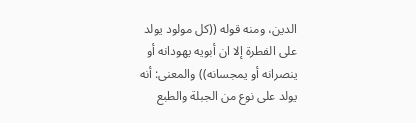الدين، ومنه قوله ((كل مولود يولد على الفطرة إلا ان أبويه يهودانه أو ينصرانه أو يمجسانه)) والمعنى: أنه يولد على نوع من الجبلة والطبع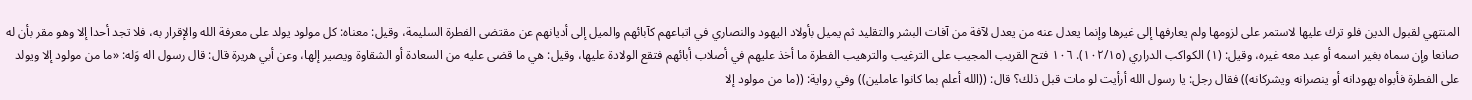المنتهي لقبول الدين فلو ترك عليها لاستمر على لزومها ولم يعارفها إلى غيرها وإنما يعدل عنه من يعدل لآفة من آفات البشر والتقليد ثم يميل بأولاد اليهود والنصاري في اتباعهم كآبائهم والميل إلى أديانهم عن مقتضى الفطرة السليمة، وقيل: معناه: كل مولود يولد على معرفة الله والإقرار به، فلا تجد أحدا إلا وهو مقر بأن له صانعا وإن سماه بغير اسمه أو عبد معه غيره، وقيل: (١) الكواكب الدراري (١٠٢/١٥). ١٠٦ فتح القريب المجيب على الترغيب والترهيب الفطرة ما أخذ عليهم في أصلاب أبائهم فتقع الولادة عليها، وقيل: هي ما قضى عليه من السعادة أو الشقاوة ويصير إلها، وعن أبي هريرة قال: قال رسول اله وَله: «ما من مولود إلا ويولد على الفطرة فأبواه يهودانه أو ينصرانه ويشركانه)) فقال رجل: يا رسول الله أرأيت لو مات قبل ذلك؟ قال: ((الله أعلم بما كانوا عاملين)) وفي رواية: ((ما من مولود إلا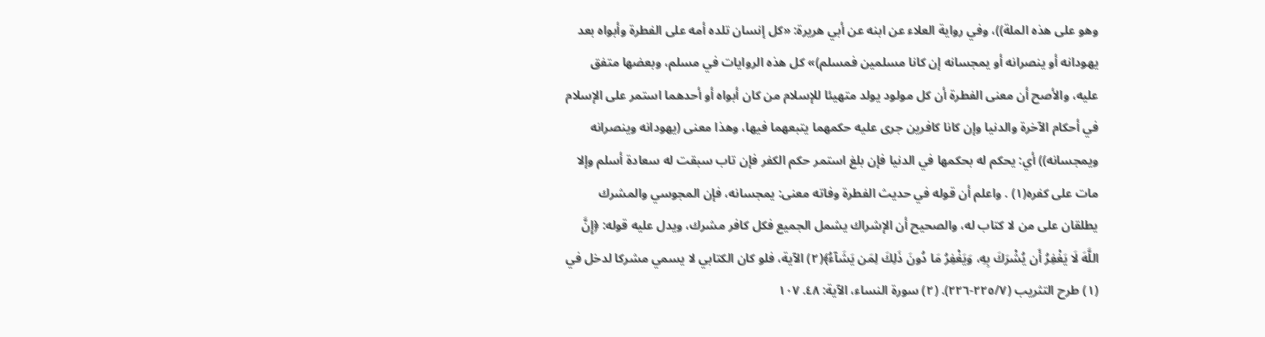وهو على هذه الملة))، وفي رواية العلاء عن ابنه عن أبي هريرة: «كل إنسان تلده أمه على الفطرة وأبواه بعد يهودانه أو ينصرانه أو يمجسانه إن كانا مسلمين فمسلم)» كل هذه الروايات في مسلم، وبعضها متفق عليه، والأصح أن معنى الفطرة أن كل مولود يولد متهيئا للإسلام من كان أبواه أو أحدهما استمر على الإسلام في أحكام الآخرة والدنيا وإن كانا كافرين جرى عليه حكمهما يتبعهما فيها، وهذا معنى (يهودانه وينصرانه ويمجسانه)) أي: يحكم له بحكمها في الدنيا فإن بلغ استمر حكم الكفر فإن تاب سبقت له سعادة أسلم وإلا مات على كفره(١) . واعلم أن قوله في حديث الفطرة وفاته معنى: يمجسانه، فإن المجوسي والمشرك يطلقان على من لا كتاب له، والصحيح أن الإشراك يشمل الجميع فكل كافر مشرك، ويدل عليه قوله: ﴿إِنَّ اللَّهَ لَا يَغْفِرُ أَن يُشْرَكَ بِهِ، وَيَغْفِرُ مَا دُونَ ذَلِكَ لِمَن يَشَآءُ﴾(٢) الآية، فلو كان الكتابي لا يسمي مشركا لدخل في (١) طرح التثريب (٢٢٥/٧-٢٢٦). (٢) سورة النساء، الآية: ٤٨. ١٠٧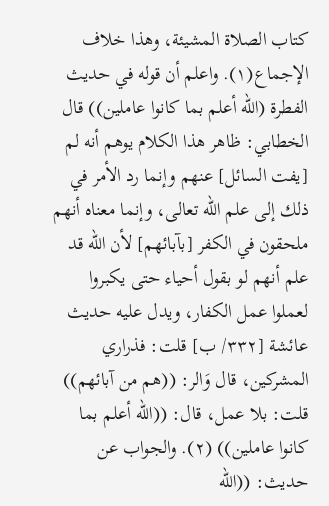كتاب الصلاة المشيئة، وهذا خلاف الإجماع(١). واعلم أن قوله في حديث الفطرة (الله أعلم بما كانوا عاملين)) قال الخطابي: ظاهر هذا الكلام يوهم أنه لم [يفت السائل] عنهم وإنما رد الأمر في ذلك إلى علم الله تعالى، وإنما معناه أنهم ملحقون في الكفر [بآبائهم] لأن الله قد علم أنهم لو بقول أحياء حتى يكبروا لعملوا عمل الكفار، ويدل عليه حديث عائشة [٣٣٢/ ب] قلت: فذراري المشركين، قال وَالر: ((هم من آبائهم)) قلت: بلا عمل، قال: ((الله أعلم بما كانوا عاملين)) (٢). والجواب عن حديث: ((الله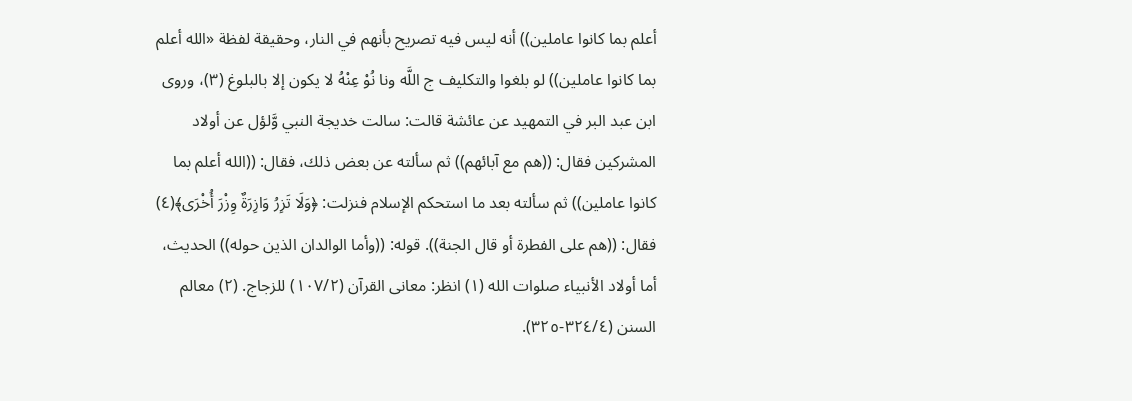أعلم بما كانوا عاملين)) أنه ليس فيه تصريح بأنهم في النار، وحقيقة لفظة «الله أعلم بما كانوا عاملين)) لو بلغوا والتكليف ج اللَّه ونا نُوْ عِنْهُ لا يكون إلا بالبلوغ (٣)، وروى ابن عبد البر في التمهيد عن عائشة قالت: سالت خديجة النبي وَّلؤل عن أولاد المشركين فقال: ((هم مع آبائهم)) ثم سألته عن بعض ذلك، فقال: ((الله أعلم بما كانوا عاملين)) ثم سألته بعد ما استحكم الإسلام فنزلت: ﴿وَلَا تَزِرُ وَازِرَةٌ وِزْرَ أُخْرَى﴾(٤) فقال: ((هم على الفطرة أو قال الجنة)). قوله: ((وأما الوالدان الذين حوله)) الحديث، أما أولاد الأنبياء صلوات الله (١) انظر: معانى القرآن (١٠٧/٢) للزجاج. (٢) معالم السنن (٣٢٤/٤-٣٢٥).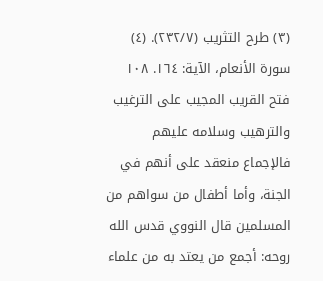(٣) طرح التثريب (٢٣٢/٧). (٤) سورة الأنعام، الآية: ١٦٤. ١٠٨ فتح القريب المجيب على الترغيب والترهيب وسلامه عليهم فالإجماع منعقد على أنهم في الجنة، وأما أطفال من سواهم من المسلمين قال النووي قدس الله روحه: أجمع من يعتد به من علماء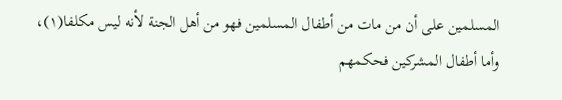المسلمين على أن من مات من أطفال المسلمين فهو من أهل الجنة لأنه ليس مكلفا(١)، وأما أطفال المشركين فحكمهم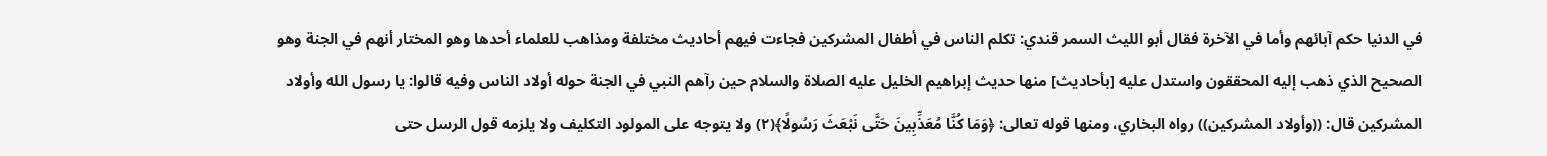في الدنيا حكم آبائهم وأما في الآخرة فقال أبو الليث السمر قندي: تكلم الناس في أطفال المشركين فجاءت فيهم أحاديث مختلفة ومذاهب للعلماء أحدها وهو المختار أنهم في الجنة وهو الصحيح الذي ذهب إليه المحققون واستدل عليه [بأحاديث] منها حديث إبراهيم الخليل عليه الصلاة والسلام حين رآهم النبي في الجنة حوله أولاد الناس وفيه قالوا: يا رسول الله وأولاد المشركين قال: ((وأولاد المشركين)) رواه البخاري، ومنها قوله تعالى: ﴿وَمَا كُنَّا مُعَذِّبِينَ حَتَّى نَبْعَثَ رَسُولًا﴾(٢) ولا يتوجه على المولود التكليف ولا يلزمه قول الرسل حتى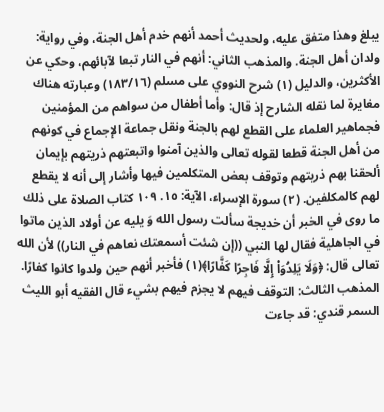يبلغ وهذا متفق عليه، ولحديث أحمد أنهم خدم أهل الجنة، وفي رواية: ولدان أهل الجنة. والمذهب الثاني: أنهم في النار تبعا لآبائهم، وحكي عن الأكثرين، والدليل (١) شرح النووي على مسلم (١٨٣/١٦) وعبارته هناك مغايرة لما نقله الشارح إذ قال: وأما أطفال من سواهم من المؤمنين فجماهير العلماء على القطع لهم بالجنة ونقل جماعة الإجماع في كونهم من أهل الجنة قطعا لقوله تعالى والذين آمنوا واتبعتهم ذريتهم بإيمان ألحقنا بهم ذريتهم وتوقف بعض المتكلمين فيها وأشار إلى أنه لا يقطع لهم كالمكلفين. (٢) سورة الإسراء، الآية: ١٥. ١٠٩ كتاب الصلاة على ذلك ما روى في الخبر أن خديجة سألت رسول الله وَ يليه عن أولاد الذين ماتوا في الجاهلية فقال لها النبي ((إن شئت أسمعتك نعاهم في النار)) لأن الله تعالى قال: ﴿وَلَا يَلِدُوَاْ إِلَّا فَاجِرًا كَفَّارًا﴾(١) فأخبر أنهم حين ولدوا كانوا کفارًا. المذهب الثالث: التوقف فيهم لا يجزم فيهم بشيء قال الفقيه أبو الليث السمر قندي: قد جاءت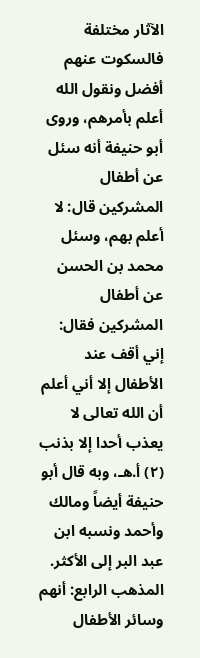الآثار مختلفة فالسكوت عنهم أفضل ونقول الله أعلم بأمرهم، وروى أبو حنيفة أنه سئل عن أطفال المشركين قال: لا أعلم بهم، وسئل محمد بن الحسن عن أطفال المشركين فقال: إني أقف عند الأطفال إلا أني أعلم أن الله تعالى لا يعذب أحدا إلا بذنب (٢) أ.هـ، وبه قال أبو حنيفة أيضاً ومالك وأحمد ونسبه ابن عبد البر إلى الأكثر. المذهب الرابع: أنهم وسائر الأطفال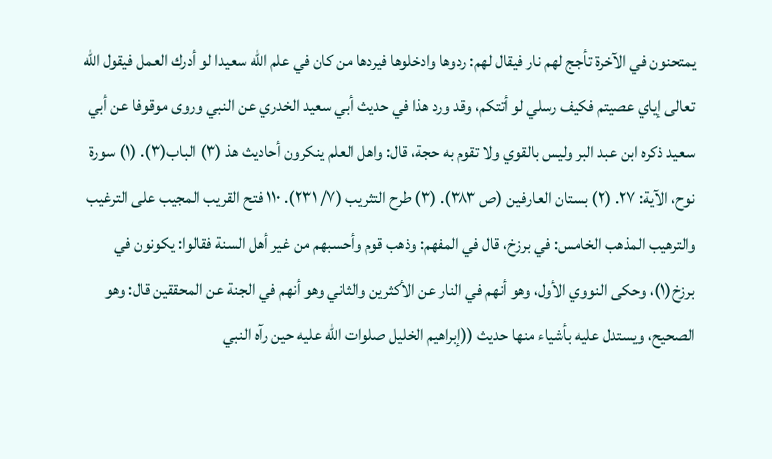يمتحنون في الآخرة تأجج لهم نار فيقال لهم: ردوها وادخلوها فيردها من كان في علم الله سعيدا لو أدرك العمل فيقول الله تعالى إياي عصيتم فكيف رسلي لو أتتكم، وقد ورد هذا في حديث أبي سعيد الخدري عن النبي وروى موقوفا عن أبي سعيد ذكره ابن عبد البر وليس بالقوي ولا تقوم به حجة، قال: واهل العلم ينكرون أحاديث هذ (٣) الباب(٣). (١) سورة نوح، الآية: ٢٧. (٢) بستان العارفين (ص ٣٨٣). (٣) طرح التثريب (٧/ ٢٣١). ١١٠ فتح القريب المجيب على الترغيب والترهيب المذهب الخامس: في برزخ، قال في المفهم: وذهب قوم وأحسبهم من غير أهل السنة فقالوا: يكونون في برزخ(١)، وحكى النووي الأول، وهو أنهم في النار عن الأكثرين والثاني وهو أنهم في الجنة عن المحققين قال: وهو الصحيح، ويستدل عليه بأشياء منها حديث ((إبراهيم الخليل صلوات الله عليه حين رآه النبي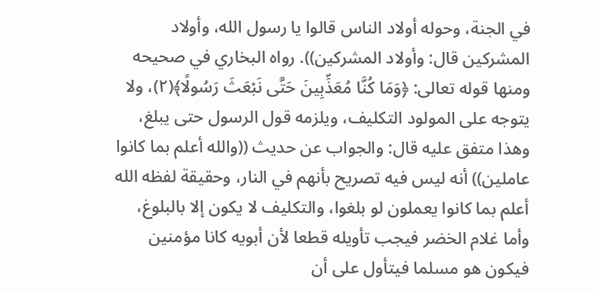في الجنة، وحوله أولاد الناس قالوا يا رسول الله، وأولاد المشركين قال: وأولاد المشركين)). رواه البخاري في صحيحه ومنها قوله تعالى: ﴿وَمَا كُنَّا مُعَذِّبِينَ حَتَّى نَبْعَثَ رَسُولًا﴾(٢)، ولا يتوجه على المولود التكليف، ويلزمه قول الرسول حتى يبلغ، وهذا متفق عليه قال: والجواب عن حديث ((والله أعلم بما كانوا عاملين)) أنه ليس فيه تصريح بأنهم في النار، وحقيقة لفظه الله أعلم بما كانوا يعملون لو بلغوا، والتكليف لا يكون إلا بالبلوغ، وأما غلام الخضر فيجب تأويله قطعا لأن أبويه كانا مؤمنين فيكون هو مسلما فيتأول على أن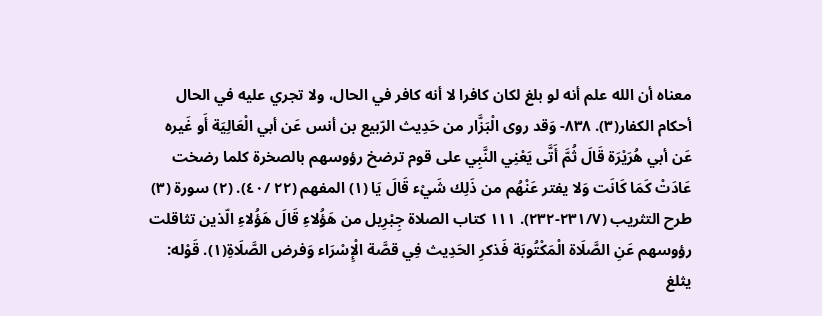معناه أن الله علم أنه لو بلغ لكان كافرا لا أنه كافر في الحال، ولا تجري عليه في الحال أحكام الكفار(٣). ٨٣٨- وَقد روى الْبَزَّار من حَدِيث الرّبيع بن أنس عَن أبي الْعَالِيَة أَو غَيره عَن أبي هُرَيْرَة قَالَ ثُمَّ أَتَّى يَعْنِي النَّبِي على قوم ترضخ رؤوسهم بالصخرة كلما رضخت عَادَتْ كَمَا كَانَت وَلا يفتر عَنْهُم من ذَلِك شَيْء قَالَ یَا (١) المفهم (٢٢ /٤٠). (٢) سورة (٣) طرح التثريب (٢٣١/٧-٢٣٢). ١١١ كتاب الصلاة جِبْرِيل من هَؤُلاءِ قَالَ هَؤُلاءِ الّذين تثاقلت رؤوسهم عَنِ الصَّلَاة الْمَكْتُوبَة فَذكرِ الحَدِيث فِي قصَّة الْإِسْرَاء وَفرض الصَّلَاةِ(١). قَوْله: يثلغ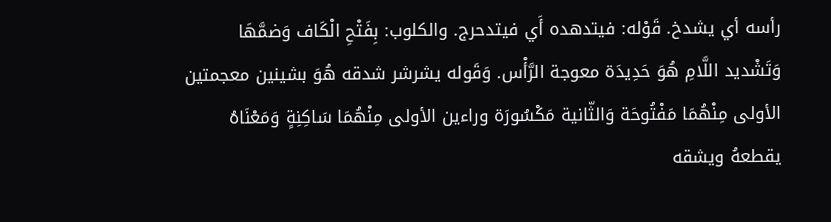رأسه أي یشدخ. قَوْله: فيتدهده أَي فيتدحرج. والكلوب: بِفَتْحِ الْكَاف وَضمَّهَا وَتَشْديد اللَّامِ هُوَ حَدِيدَة معوجة الرَّأْس. وَقَوله يشرشر شدقه هُوَ بشينين معجمتين الأولى مِنْهُمَا مَفْتُوحَة وَالثّانية مَكْسُورَة وراءين الأولى مِنْهُمَا سَاكِنِةٍ وَمَعْنَاهُ يقطعهُ ويشقه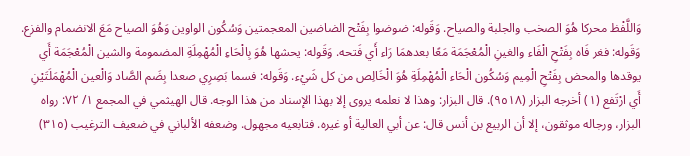وَاللَّفْظ محركا هُوَ الصخب والجلبة والصياح. وَقَوله: ضوضوا بِفَتْح الضاضين المعجمتين وَسُكُون الواوين وَهُوَ الصياح مَعَ الانضمام والفزع. وَقَوله: فغر فَاه بِفَتْحِ الْفَاء والغينِ الْمُعْجَمَة مَعًا بعدهمَا رَاء أَي فَتحه. وَقَوله: يحشها هُوَ بِالْحَاءِ الْمُهْمِلَةِ المضمومة والشين الْمُعْجَمَة أَي يوقدها والمحض بِفَتْحِ الْمِيم وَسُكُون الْحَاء الْمُهْمِلَةِ هُوَ الْخَالِص من كل شَيْء. وَقَوله: فسما بَصِرِي صعدا بِضَم الصَّاد وَالْعين الْمُهْمَلَتَيْنِ أَي ارْتَفع (١) أخرجه البزار (٩٥١٨). قال البزار: وهذا لا نعلمه يروى إلا بهذا الإسناد من هذا الوجه. قال الهيثمي في المجمع ١/ ٧٢: رواه البزار، ورجاله موثقون، إلا أن الربيع بن أنس قال: عن أبي العالية أو غيره. فتابعیه مجهول. وضعفه الألباني في ضعيف الترغيب (٣١٥)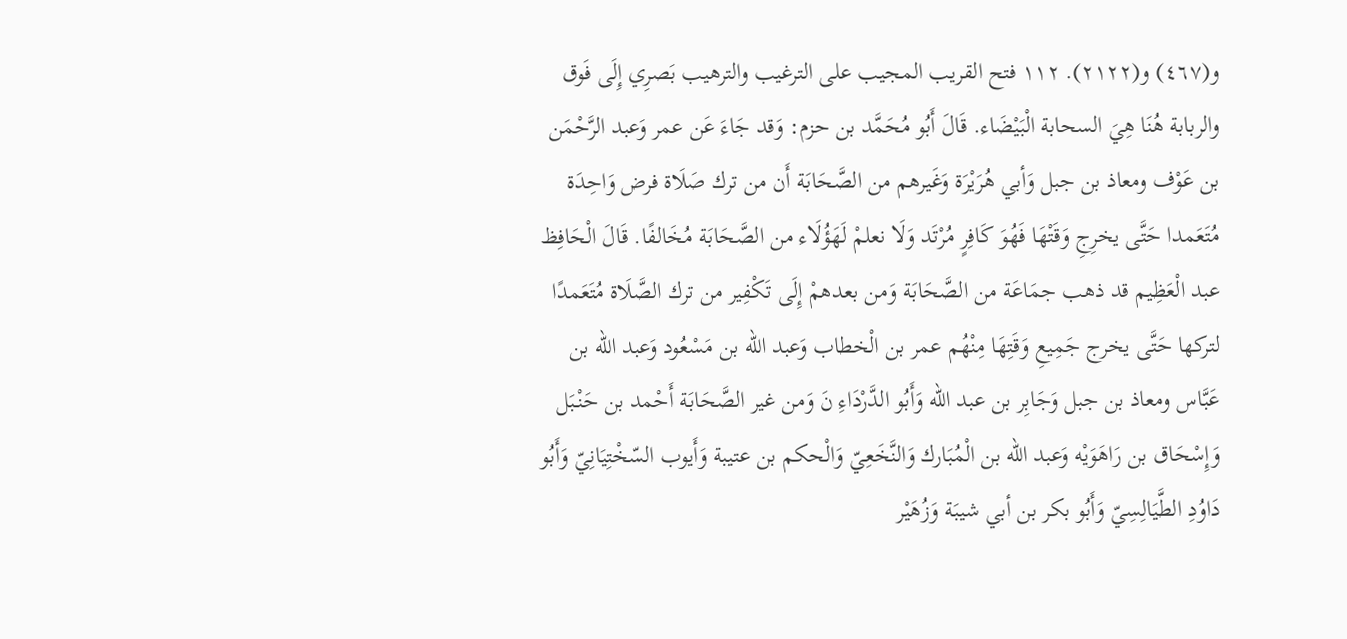و(٤٦٧) و(٢١٢٢). ١١٢ فتح القريب المجيب على الترغيب والترهيب بَصرِي إِلَى فَوق والربابة هُنَا هِيَ السحابة الْبَيْضَاء. قَالَ أَبُو مُحَمَّد بن حزم: وَقد جَاءَ عَن عمر وَعبد الرَّحْمَن بن عَوْف ومعاذ بن جبل وَأبي هُرَيْرَة وَغَيرهم من الصَّحَابَة أَن من ترك صَلَاة فرض وَاحِدَة مُتَعَمدا حَتَّى يخرِجِ وَقَتْهَا فَهُوَ كَافِرٍ مُرْتَد وَلَا نعلمْ لَهَؤُلَاء من الصَّحَابَة مُخَالفًا. قَالَ الْحَافِظ عبد الْعَظِيم قد ذهب جمَاعَة من الصَّحَابَة وَمن بعدهمْ إِلَى تَكْفِير من ترك الصَّلَاة مُتَعَمدًا لتركها حَتَّى يخرج جَمِيعِ وَقَتِهَا مِنْهُم عمر بن الْخطاب وَعبد الله بن مَسْعُود وَعبد الله بن عَبَّاس ومعاذ بن جبل وَجَابِر بن عبد الله وَأَبُو الدَّرْدَاءِ نَ وَمن غير الصَّحَابَة أَحْمد بن حَنْبَل وَإِسْحَاق بن رَاهَوَيْه وَعبد الله بن الْمُبَارك وَالنَّخَعِيّ وَالْحكم بن عتيبة وَأَيوب السّخْتِيَانِيّ وَأَبُو دَاوُدِ الطَّيَالِسِيّ وَأَبُو بكر بن أبي شيبَة وَزُهَيْر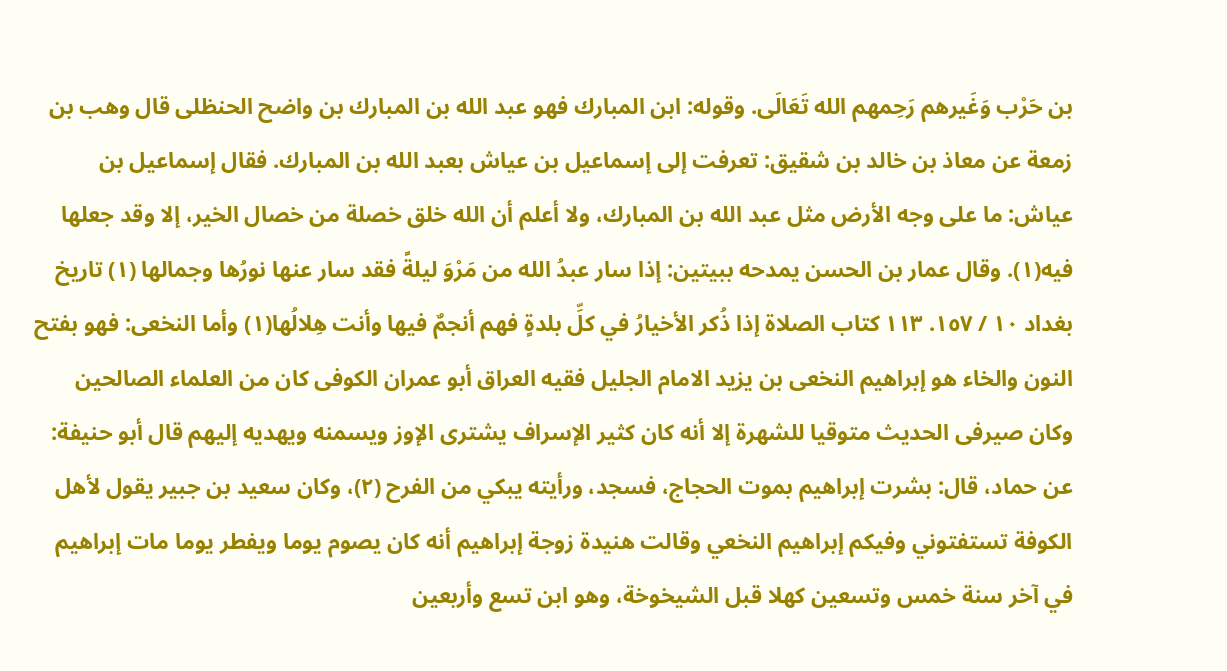بن حَرْب وَغَيرهم رَحِمهم الله تَعَالَی. وقوله: ابن المبارك فهو عبد الله بن المبارك بن واضح الحنظلى قال وهب بن زمعة عن معاذ بن خالد بن شقيق: تعرفت إلى إسماعيل بن عياش بعبد الله بن المبارك. فقال إسماعيل بن عياش: ما على وجه الأرض مثل عبد الله بن المبارك، ولا أعلم أن الله خلق خصلة من خصال الخير، إلا وقد جعلها فیه(١). وقال عمار بن الحسن يمدحه ببیتین: إذا سار عبدُ الله من مَرْوَ ليلةً فقد سار عنها نورُها وجمالها (١) تاريخ بغداد ١٠ / ١٥٧. ١١٣ كتاب الصلاة إذا ذُكر الأخيارُ في كلِّ بلدةٍ فهم أنجمٌ فيها وأنت هِلالُها(١) وأما النخعى: فهو بفتح النون والخاء هو إبراهيم النخعى بن يزيد الامام الجليل فقيه العراق أبو عمران الكوفى كان من العلماء الصالحين وكان صيرفى الحديث متوقيا للشهرة إلا أنه كان كثير الإسراف يشترى الإوز ويسمنه ويهديه إليهم قال أبو حنيفة: عن حماد، قال: بشرت إبراهيم بموت الحجاج، فسجد، ورأيته يبكي من الفرح (٢)، وكان سعيد بن جبير يقول لأهل الكوفة تستفتوني وفيكم إبراهيم النخعي وقالت هنيدة زوجة إبراهيم أنه كان يصوم يوما ويفطر يوما مات إبراهيم في آخر سنة خمس وتسعين كهلا قبل الشيخوخة، وهو ابن تسع وأربعين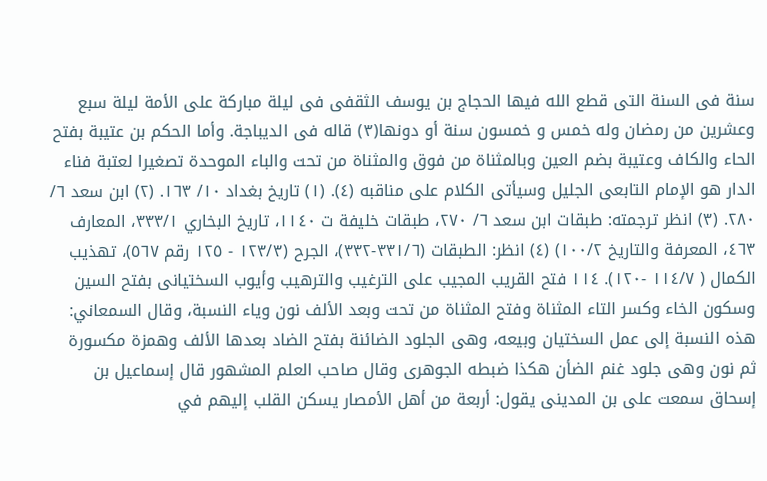سنة فى السنة التى قطع الله فيها الحجاج بن يوسف الثقفى فى ليلة مباركة على الأمة ليلة سبع وعشرين من رمضان وله خمس و خمسون سنة أو دونها(٣) قاله فى الديباجة. وأما الحكم بن عتيبة بفتح الحاء والكاف وعتيبة بضم العين وبالمثناة من فوق والمثناة من تحت والباء الموحدة تصغيرا لعتبة فناء الدار هو الإمام التابعى الجليل وسيأتى الكلام على مناقبه (٤). (١) تاريخ بغداد ١٠/ ١٦٣. (٢) ابن سعد ٦/ ٢٨٠. (٣) انظر ترجمته: طبقات ابن سعد ٦/ ٢٧٠، طبقات خليفة ت ١١٤٠، تاريخ البخاري ٣٣٣/١، المعارف ٤٦٣، المعرفة والتاريخ ١٠٠/٢) (٤) انظر: الطبقات (٣٣١/٦-٣٣٢)، الجرح (١٢٣/٣ - ١٢٥ رقم ٥٦٧)، تهذيب الكمال ( ١١٤/٧ -١٢٠). ١١٤ فتح القريب المجيب على الترغيب والترهيب وأيوب السختيانى بفتح السين وسكون الخاء وكسر التاء المثناة وفتح المثناة من تحت وبعد الألف نون وياء النسبة، وقال السمعاني: هذه النسبة إلى عمل السختيان وبيعه، وهى الجلود الضائنة بفتح الضاد بعدها الألف وهمزة مكسورة ثم نون وهى جلود غنم الضأن هكذا ضبطه الجوهرى وقال صاحب العلم المشهور قال إسماعيل بن إسحاق سمعت على بن المدينى يقول: أربعة من أهل الأمصار يسكن القلب إليهم في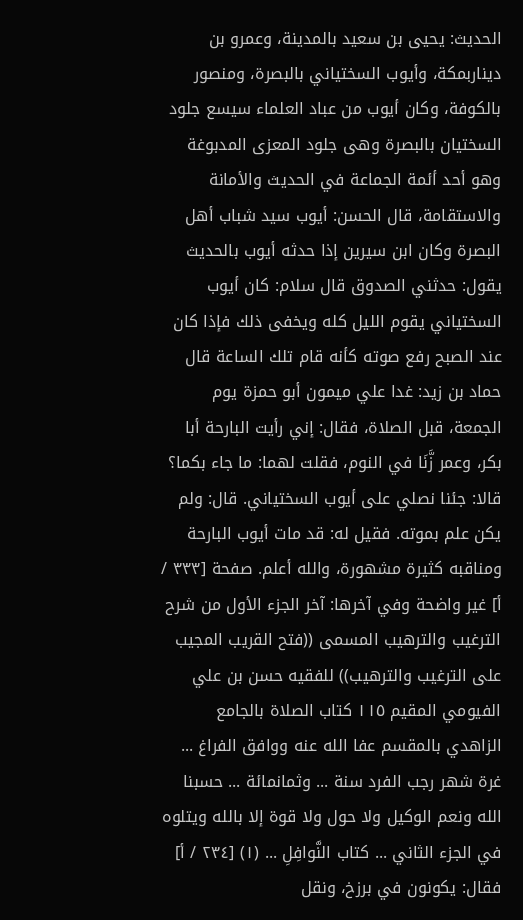الحديث: يحيى بن سعيد بالمدينة، وعمرو بن ديناربمكة، وأيوب السختياني بالبصرة، ومنصور بالكوفة، وكان أيوب من عباد العلماء سيسع جلود السختيان بالبصرة وهى جلود المعزى المدبوغة وهو أحد أئمة الجماعة في الحديث والأمانة والاستقامة، قال الحسن: أيوب سيد شباب أهل البصرة وكان ابن سيرين إذا حدثه أيوب بالحديث يقول: حدثني الصدوق قال سلام: كان أيوب السختياني يقوم الليل كله ويخفى ذلك فإذا كان عند الصبح رفع صوته كأنه قام تلك الساعة قال حماد بن زيد: غدا علي ميمون أبو حمزة يوم الجمعة، قبل الصلاة، فقال: إني رأيت البارحة أبا بكر، وعمر زَّنَا في النوم، فقلت لهما: ما جاء بكما؟ قالا: جئنا نصلي على أيوب السختياني. قال: ولم يكن علم بموته. فقيل له: قد مات أيوب البارحة ومناقبه كثيرة مشهورة، والله أعلم. صفحة [٣٣٣ / أ] غير واضحة وفي آخرها: آخر الجزء الأول من شرح الترغيب والترهيب المسمى ((فتح القريب المجيب على الترغيب والترهيب)) للفقيه حسن بن علي الفيومي المقيم ١١٥ كتاب الصلاة بالجامع الزاهدي بالمقسم عفا الله عنه ووافق الفراغ ... غرة شهر رجب الفرد سنة ... وثمانمائة ... حسبنا الله ونعم الوكيل ولا حول ولا قوة إلا بالله ويتلوه في الجزء الثاني ... كتاب النَّوافِلِ ... (١) [٢٣٤ / أ] فقال: يكونون في برزخ، ونقل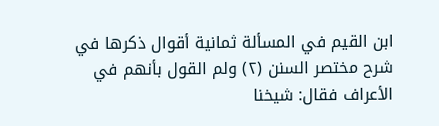ابن القيم في المسألة ثمانية أقوال ذكرها في شرح مختصر السنن (٢) ولم القول بأنهم في الأعراف فقال: شيخنا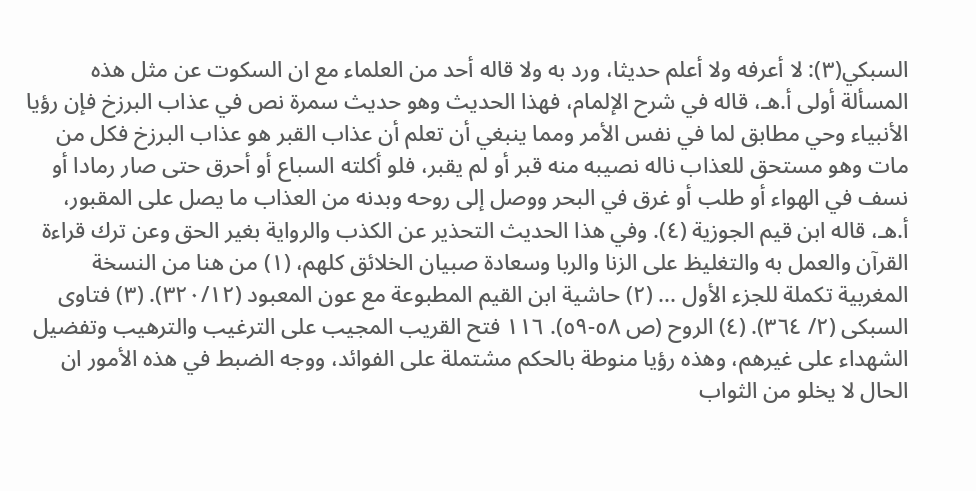السبكي(٣): لا أعرفه ولا أعلم حديثا، ورد به ولا قاله أحد من العلماء مع ان السكوت عن مثل هذه المسألة أولى أ.هـ، قاله في شرح الإلمام، فهذا الحديث وهو حديث سمرة نص في عذاب البرزخ فإن رؤيا الأنبياء وحي مطابق لما في نفس الأمر ومما ينبغي أن تعلم أن عذاب القبر هو عذاب البرزخ فكل من مات وهو مستحق للعذاب ناله نصيبه منه قبر أو لم يقبر، فلو أكلته السباع أو أحرق حتى صار رمادا أو نسف في الهواء أو طلب أو غرق في البحر ووصل إلى روحه وبدنه من العذاب ما يصل على المقبور، أ.هـ، قاله ابن قيم الجوزية (٤). وفي هذا الحديث التحذير عن الكذب والرواية بغير الحق وعن ترك قراءة القرآن والعمل به والتغليظ على الزنا والربا وسعادة صبيان الخلائق كلهم، (١) من هنا من النسخة المغربية تكملة للجزء الأول ... (٢) حاشية ابن القيم المطبوعة مع عون المعبود (٣٢٠/١٢). (٣) فتاوى السبكى (٢/ ٣٦٤). (٤) الروح (ص ٥٨-٥٩). ١١٦ فتح القريب المجيب على الترغيب والترهيب وتفضيل الشهداء على غيرهم، وهذه رؤيا منوطة بالحكم مشتملة على الفوائد، ووجه الضبط في هذه الأمور ان الحال لا يخلو من الثواب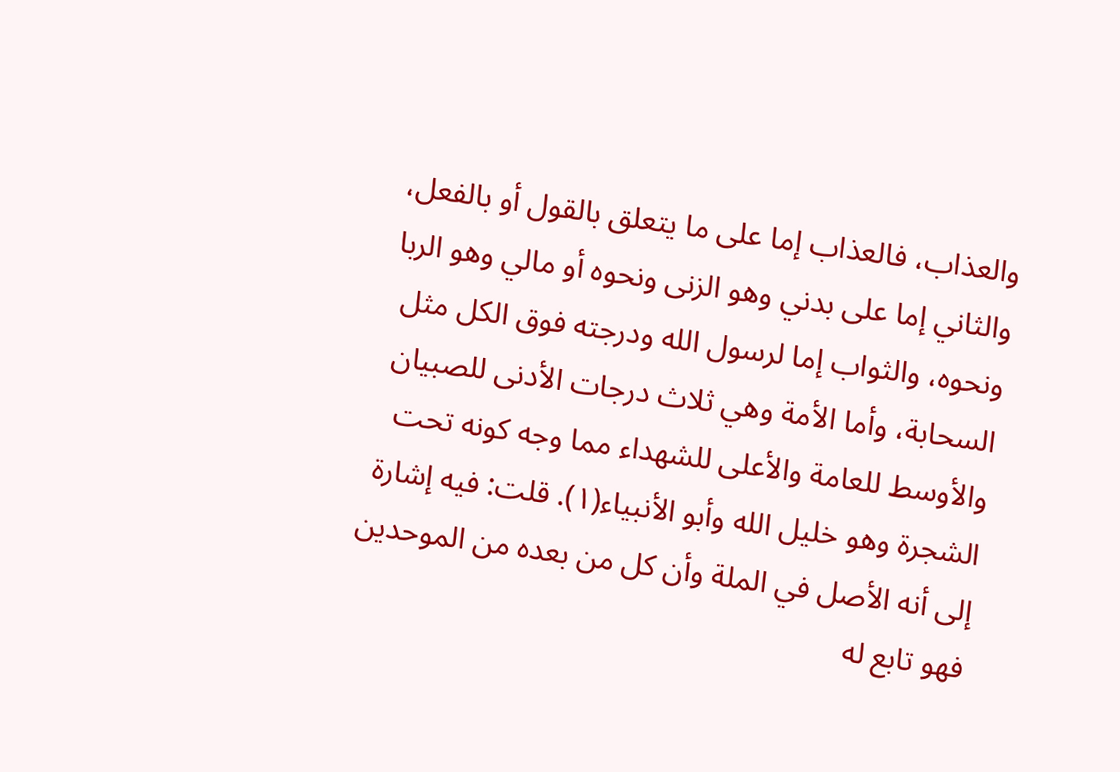والعذاب، فالعذاب إما على ما يتعلق بالقول أو بالفعل، والثاني إما على بدني وهو الزنى ونحوه أو مالي وهو الربا ونحوه، والثواب إما لرسول الله ودرجته فوق الكل مثل السحابة، وأما الأمة وهي ثلاث درجات الأدنى للصبيان والأوسط للعامة والأعلى للشهداء مما وجه كونه تحت الشجرة وهو خليل الله وأبو الأنبياء(١). قلت: فيه إشارة إلى أنه الأصل في الملة وأن كل من بعده من الموحدين فهو تابع له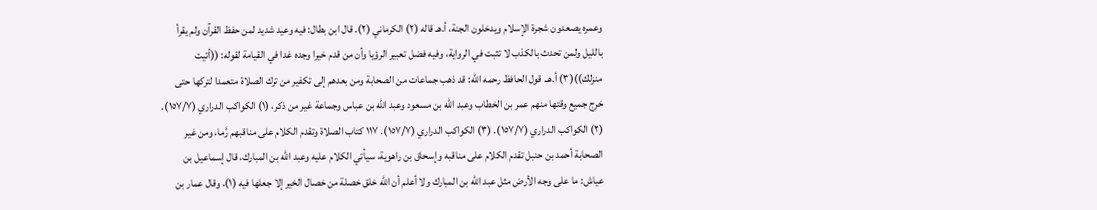وعمره يصعدون شجرة الإسلام ويدخلون الجنة، أ.هـ قاله (٢) الكرماني (٢). قال ابن بطال: فيه وعيد شديد لمن حفظ القرآن ولم يقرأ بالليل ولمن تحدث بالكذب لا تثبت في الرواية، وفيه فضل تعبير الرؤيا وأن من قدم خيرا وجده غدا في القيامة لقوله: ((أتيت منزلك))(٣) أ.هـ. قول الحافظ رحمه الله: قد ذهب جماعات من الصحابة ومن بعدهم إلى تكفير من ترك الصلاة متعمدا لتركها حتى خرج جميع وقتها منهم عمر بن الخطاب وعبد الله بن مسعود وعبد الله بن عباس وجماعة غير من ذكر، (١) الكواكب الدراري (١٥٧/٧). (٢) الكواكب الدراري (١٥٧/٧). (٣) الكواكب الدراري (١٥٧/٧). ١١٧ كتاب الصلاة وتقدم الكلام على مناقبهم رَّما، ومن غير الصحابة أحمد بن حنبل تقدم الكلام على مناقبه وإسحاق بن راهوية، سيأتي الكلام عليه وعبد الله بن المبارك، قال إسماعيل بن عياش: ما على وجه الأرض مثل عبد الله بن المبارك ولا أعلم أن الله خلق خصلة من خصال الخير إلا جعلها فيه (١)، وقال عمار بن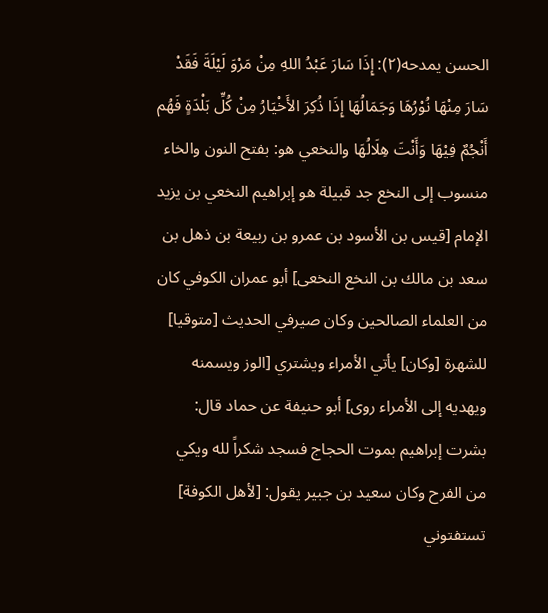الحسن يمدحه(٢): إِذَا سَارَ عَبْدُ اللهِ مِنْ مَرْوَ لَيْلَةَ فَقَدْ سَارَ مِنْهَا نُوْرُهَا وَجَمَالُهَا إِذَا ذُكِرَ الأَخْيَارُ مِنْ كُلِّ بَلْدَةٍ فَهُم أَنْجُمٌ فِيْهَا وَأَنْتَ هِلَالُهَا والنخعي هو: بفتح النون والخاء منسوب إلى النخع جد قبيلة هو إبراهيم النخعي بن يزيد الإمام [قيس بن الأسود بن عمرو بن ربيعة بن ذهل بن سعد بن مالك بن النخع النخعى] أبو عمران الكوفي كان من العلماء الصالحين وكان صيرفي الحديث [متوقيا] للشهرة [وكان] يأتي الأمراء ويشتري [الوز ويسمنه ويهديه إلى الأمراء روى] أبو حنيفة عن حماد قال: بشرت إبراهيم بموت الحجاج فسجد شكراً لله ويكي من الفرح وكان سعيد بن جبير يقول: [لأهل الكوفة] تستفتوني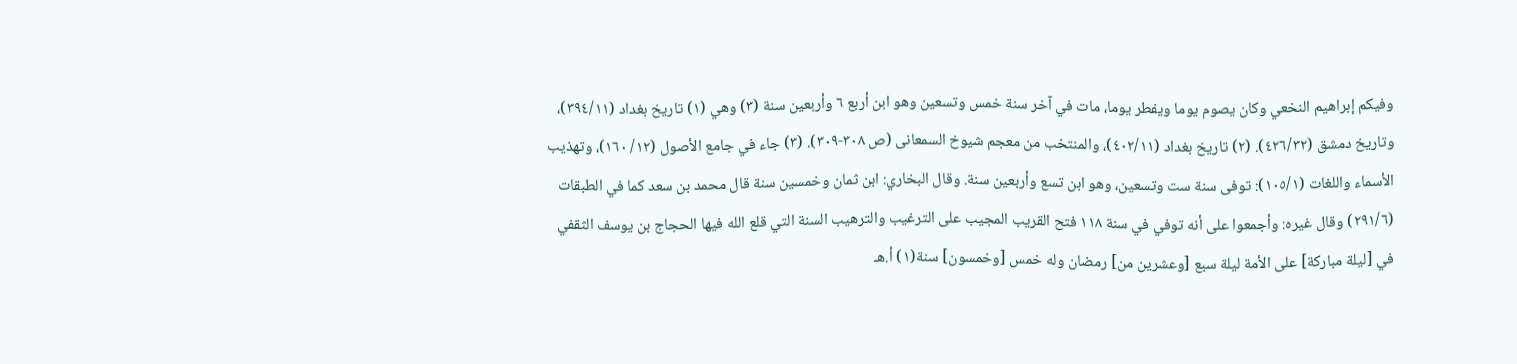وفيكم إبراهيم النخعي وكان يصوم يوما ويفطر يوما، مات في آخر سنة خمس وتسعين وهو ابن أربع ٦ وأربعين سنة (٣) وهي (١) تاريخ بغداد (٣٩٤/١١)، وتاريخ دمشق (٤٢٦/٣٢). (٢) تاريخ بغداد (٤٠٢/١١)، والمنتخب من معجم شيوخ السمعانى (ص ٣٠٨-٣٠٩). (٣) جاء في جامع الأصول (١٢/ ١٦٠)، وتهذيب الأسماء واللغات (١٠٥/١): توفى سنة ست وتسعين، وهو ابن تسع وأربعين سنة. وقال البخاري: ابن ثمان وخمسين سنة قال محمد بن سعد كما في الطبقات (٢٩١/٦) وقال غيره: وأجمعوا على أنه توفي في سنة ١١٨ فتح القريب المجيب على الترغيب والترهيب السنة التي قلع الله فيها الحجاج بن يوسف الثقفي في [ليلة مباركة] على الأمة ليلة سبع [وعشرين من] رمضان وله خمس [وخمسون] سنة(١) أ.هـ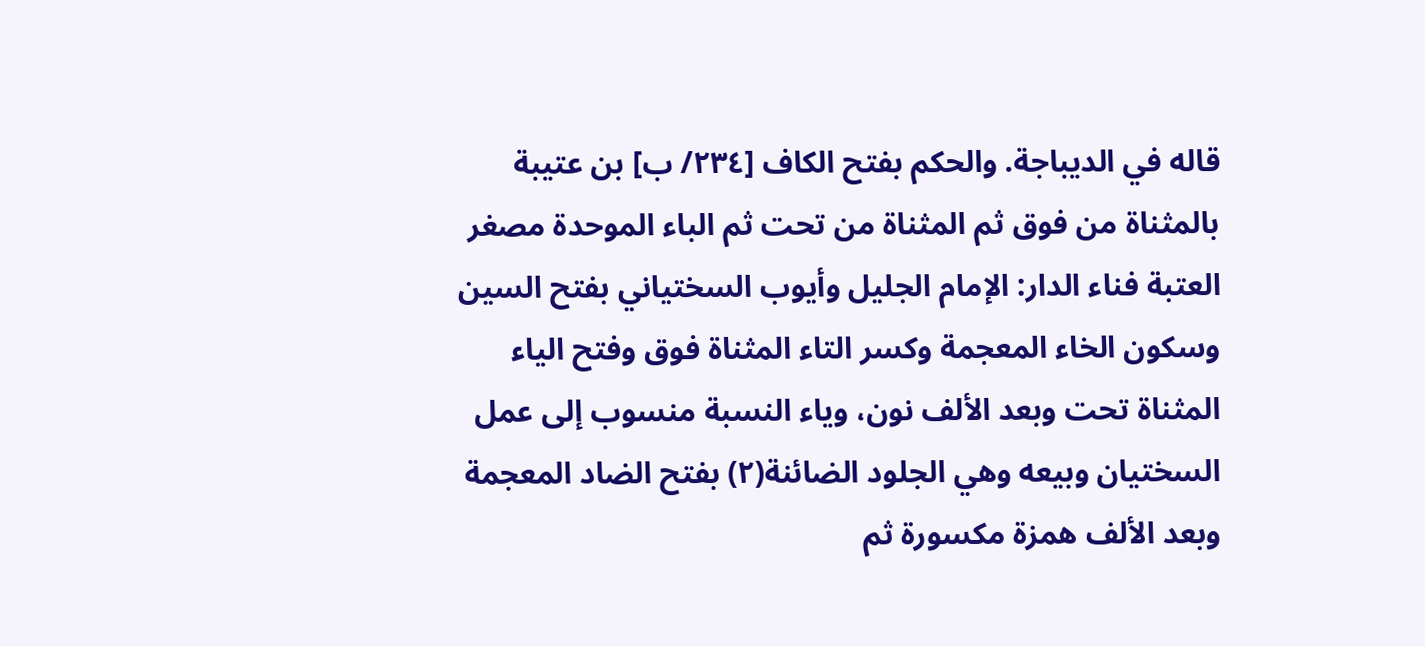قاله في الديباجة. والحكم بفتح الكاف [٢٣٤/ ب] بن عتيبة بالمثناة من فوق ثم المثناة من تحت ثم الباء الموحدة مصغر العتبة فناء الدار: الإمام الجليل وأيوب السختياني بفتح السين وسكون الخاء المعجمة وكسر التاء المثناة فوق وفتح الياء المثناة تحت وبعد الألف نون، وياء النسبة منسوب إلى عمل السختيان وبيعه وهي الجلود الضائنة(٢) بفتح الضاد المعجمة وبعد الألف همزة مكسورة ثم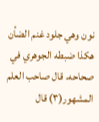نون وهي جلود غنم الضأن هكذا ضبطه الجوهري في صحاحه، قال صاحب العلم المشهور(٣) قال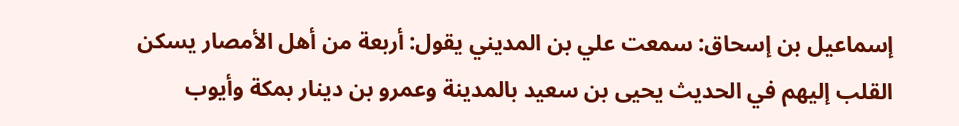إسماعيل بن إسحاق: سمعت علي بن المديني يقول: أربعة من أهل الأمصار يسكن القلب إليهم في الحديث يحيى بن سعيد بالمدينة وعمرو بن دينار بمكة وأيوب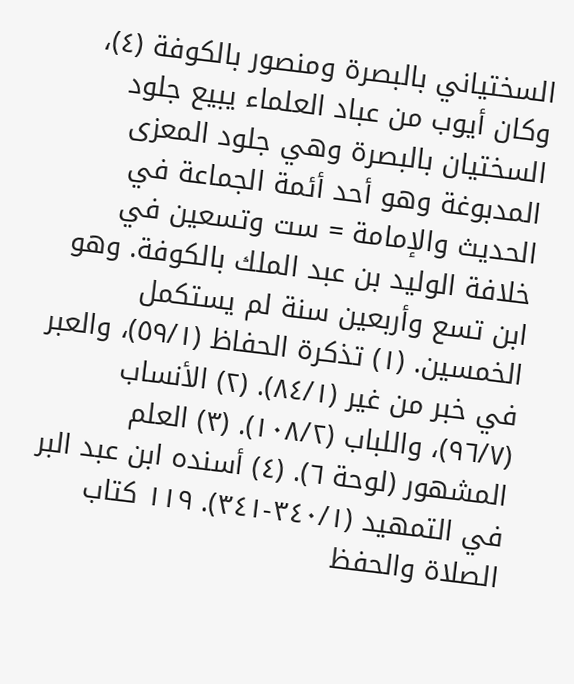السختياني بالبصرة ومنصور بالكوفة (٤)، وكان أيوب من عباد العلماء يبيع جلود السختيان بالبصرة وهي جلود المعزى المدبوغة وهو أحد أئمة الجماعة في الحديث والإمامة = ست وتسعين في خلافة الوليد بن عبد الملك بالكوفة. وهو ابن تسع وأربعين سنة لم يستكمل الخمسين. (١) تذكرة الحفاظ (٥٩/١)، والعبر في خبر من غير (٨٤/١). (٢) الأنساب (٩٦/٧)، واللباب (١٠٨/٢). (٣) العلم المشهور (لوحة ٦). (٤) أسنده ابن عبد البر في التمهيد (٣٤٠/١-٣٤١). ١١٩ كتاب الصلاة والحفظ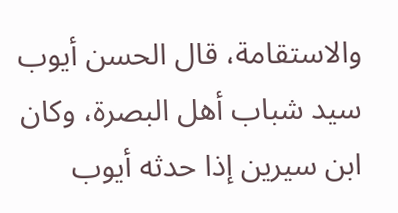والاستقامة، قال الحسن أيوب سيد شباب أهل البصرة، وكان ابن سيرين إذا حدثه أيوب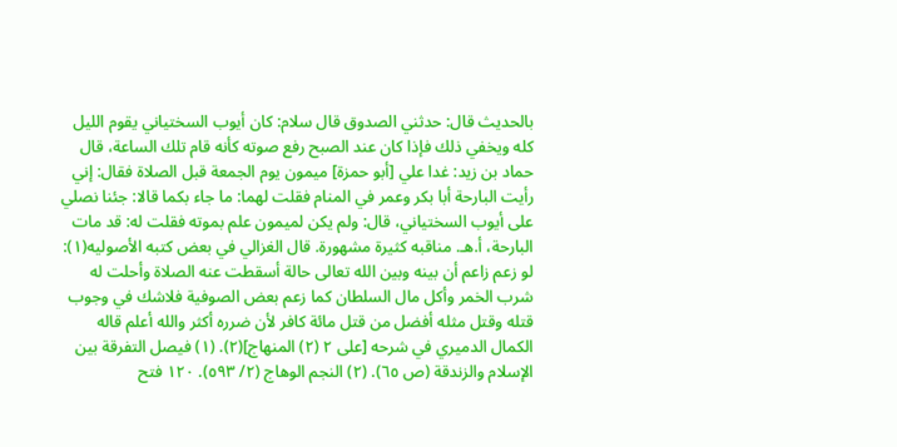بالحديث قال: حدثني الصدوق قال سلام: كان أيوب السختياني يقوم الليل كله ويخفي ذلك فإذا كان عند الصبح رفع صوته كأنه قام تلك الساعة، قال حماد بن زيد: غدا علي [أبو حمزة] ميمون يوم الجمعة قبل الصلاة فقال: إني رأيت البارحة أبا بكر وعمر في المنام فقلت لهما: ما جاء بكما قالا: جئنا نصلي على أيوب السختياني، قال: ولم يكن لميمون علم بموته فقلت له: قد مات البارحة، أ.هـ. مناقبه كثيرة مشهورة. قال الغزالي في بعض كتبه الأصوليه(١): لو زعم زاعم أن بينه وبين الله تعالى حالة أسقطت عنه الصلاة وأحلت له شرب الخمر وأكل مال السلطان كما زعم بعض الصوفية فلاشك في وجوب قتله وقتل مثله أفضل من قتل مائة كافر لأن ضرره أكثر والله أعلم قاله الكمال الدميري في شرحه [على ٢ (٢) المنهاج](٢). (١) فيصل التفرقة بين الإسلام والزندقة (ص ٦٥). (٢) النجم الوهاج (٢/ ٥٩٣). ١٢٠ فتح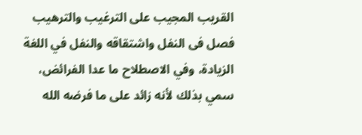القريب المجيب على الترغيب والترهيب فصل فى النفل واشتقاقه والنفل في اللغة الزيادة، وفي الاصطلاح ما عدا الفرائض، سمي بذلك لأنه زائد على ما فرضه الله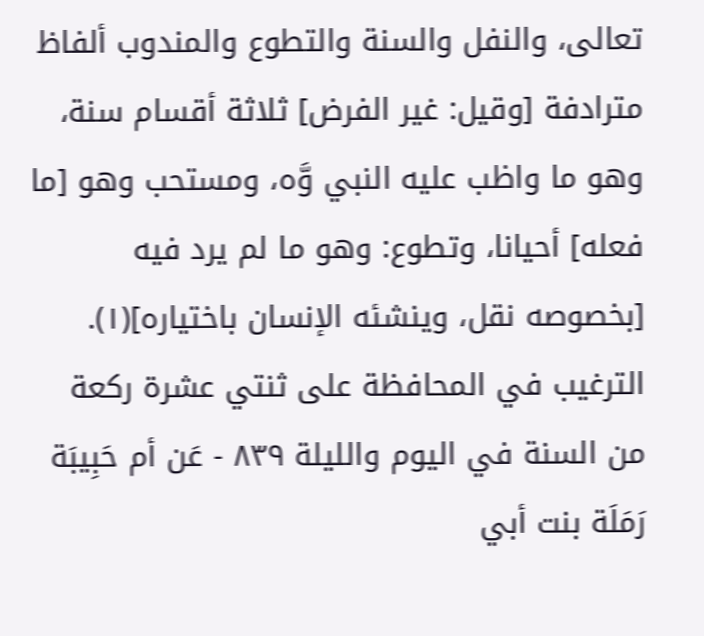تعالى، والنفل والسنة والتطوع والمندوب ألفاظ مترادفة [وقيل: غير الفرض] ثلاثة أقسام سنة، وهو ما واظب عليه النبي وَّه، ومستحب وهو [ما فعله] أحيانا، وتطوع: وهو ما لم يرد فيه [بخصوصه نقل، وينشئه الإنسان باختياره](١). الترغيب في المحافظة على ثنتي عشرة ركعة من السنة في اليوم والليلة ٨٣٩ - عَن أم حَبِيبَة رَمَلَة بنت أبي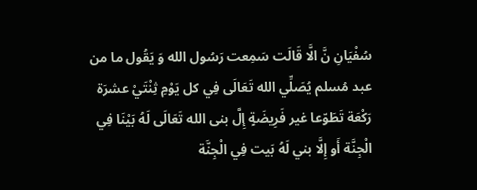سُفْيَانِ نَّ الَّا قَالَت سَمِعت رَسُول الله وَ يَقُول ما من عبد مُسلم يُصَلِّي الله تَعَالَى فِي كل يَوْمِ ثِنْتَيْ عشرَة رَكْعَة تَطَوّعا غير فَرِيضَةٍ إِلَّ بنى الله تَعَالَى لَهُ بَيْنَا فِي الْجِنَّة أَو إِلَّا بني لَهُ بَيت فِي الْجِنَّة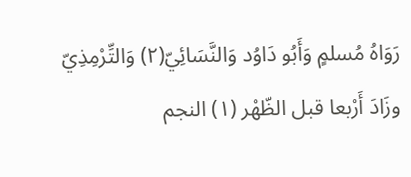رَوَاهُ مُسلمٍ وَأَبُو دَاوُد وَالنَّسَائِيّ(٢) وَالتِّرْمِذِيّ وزَادَ أَرْبعا قبل الظّهْر (١) النجم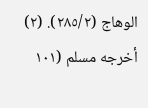الوهاج (٢٨٥/٢). (٢) أخرجه مسلم (١٠١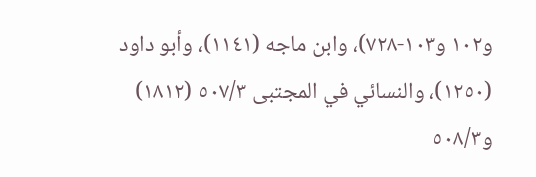و١٠٢ و١٠٣-٧٢٨)، وابن ماجه (١١٤١)، وأبو داود (١٢٥٠)، والنسائي في المجتبى ٥٠٧/٣ (١٨١٢) و٥٠٨/٣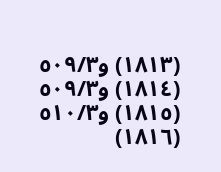(١٨١٣) و٥٠٩/٣ (١٨١٤) و٥٠٩/٣ (١٨١٥) و٥١٠/٣ (١٨١٦)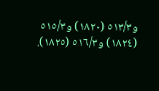و٥١٣/٣ (١٨٢٠) و٥١٥/٣ (١٨٢٤) و٥١٦/٣ (١٨٢٥).